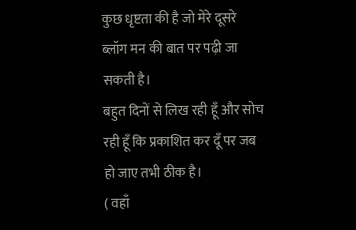कुछ धृष्टता की है जो मेरे दूसरे ब्लॉग मन की बात पर पढ़ी जा सकती है।
बहुत दिनों से लिख रही हूँ और सोच रही हूँ कि प्रकाशित कर दूँ पर जब हो जाए तभी ठीक है।
( वहाँ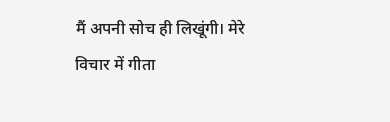मैं अपनी सोच ही लिखूंगी। मेरे विचार में गीता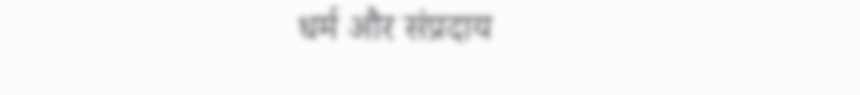धर्म और संप्रदाय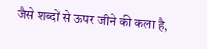जैसे शब्दों से ऊपर जीने की कला है,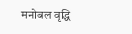मनोबल वृद्धि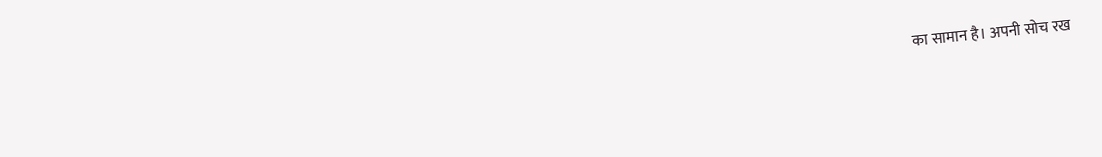का सामान है। अपनी सोच रख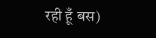रही हूँ बस)